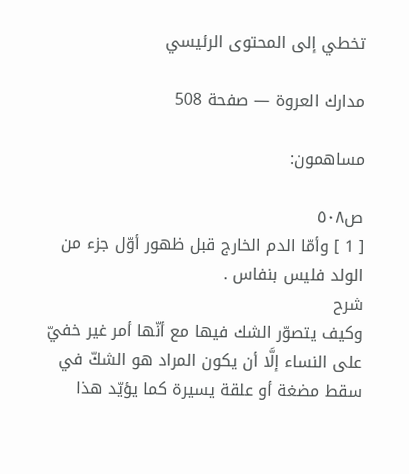تخطي إلى المحتوى الرئيسي

مدارك العروة — صفحة 508

مساهمون:

ص٥٠٨
[ 1 ] وأمّا الدم الخارج قبل ظهور أوّل جزء من الولد فليس بنفاس .
شرح
وكيف يتصوّر الشك فيها مع أنّها أمر غير خفيّ على النساء إلَّا أن يكون المراد هو الشكّ في سقط مضغة أو علقة يسيرة كما يؤيّد هذا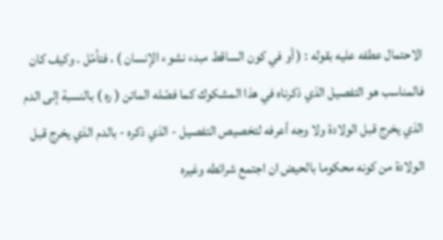الاحتمال عطفه عليه بقوله : ( أو في كون الساقط مبدء نشوء الإنسان ) ، فتأمّل . وكيف كان فالمناسب هو التفصيل الذي ذكرناه في هذا المشكوك كما فصّله الماتن ( ره ) بالنسبة إلى الدم الذي يخرج قبل الولادة ولا وجه أعرفه لتخصيص التفصيل - الذي ذكره - بالدم الذي يخرج قبل الولادة من كونه محكوما بالحيض ان اجتمع شرائطه وغيره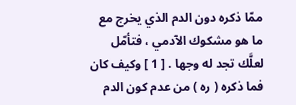ممّا ذكره دون الدم الذي يخرج مع ما هو مشكوك الآدمي ، فتأمّل لعلَّك تجد له وجها . [ 1 ] وكيف كان فما ذكره ( ره ) من عدم كون الدم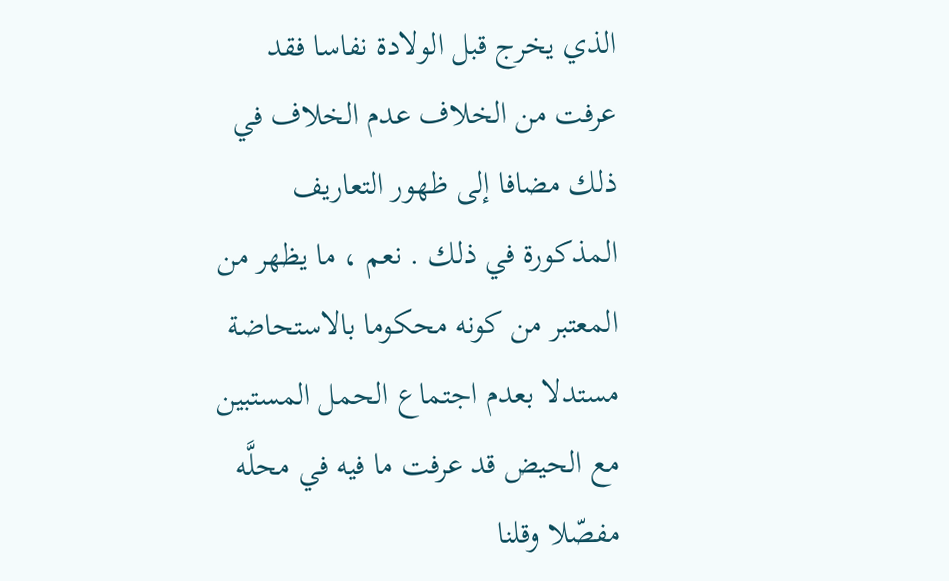الذي يخرج قبل الولادة نفاسا فقد عرفت من الخلاف عدم الخلاف في ذلك مضافا إلى ظهور التعاريف المذكورة في ذلك . نعم ، ما يظهر من المعتبر من كونه محكوما بالاستحاضة مستدلا بعدم اجتماع الحمل المستبين مع الحيض قد عرفت ما فيه في محلَّه مفصّلا وقلنا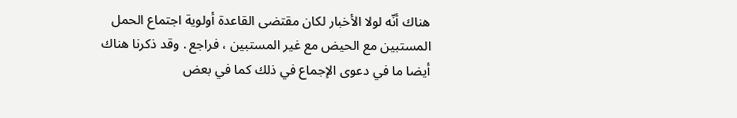هناك أنّه لولا الأخبار لكان مقتضى القاعدة أولوية اجتماع الحمل المستبين مع الحيض مع غير المستبين ، فراجع . وقد ذكرنا هناك أيضا ما في دعوى الإجماع في ذلك كما في بعض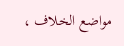مواضع الخلاف ،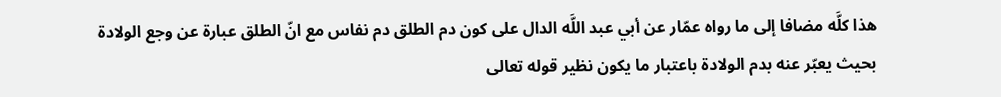هذا كلَّه مضافا إلى ما رواه عمّار عن أبي عبد اللَّه الدال على كون دم الطلق دم نفاس مع انّ الطلق عبارة عن وجع الولادة بحيث يعبّر عنه بدم الولادة باعتبار ما يكون نظير قوله تعالى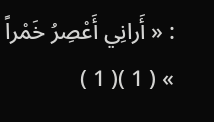: « أَرانِي أَعْصِرُ خَمْراً » ( 1 )( 1 )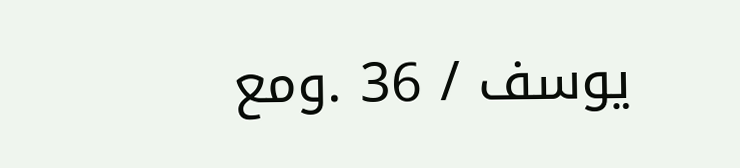يوسف / 36 .ومع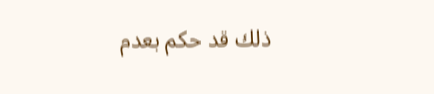ذلك قد حكم بعدم